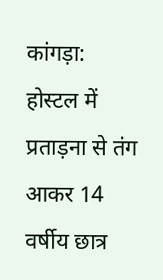कांगड़ा: होस्टल में प्रताड़ना से तंग आकर 14 वर्षीय छात्र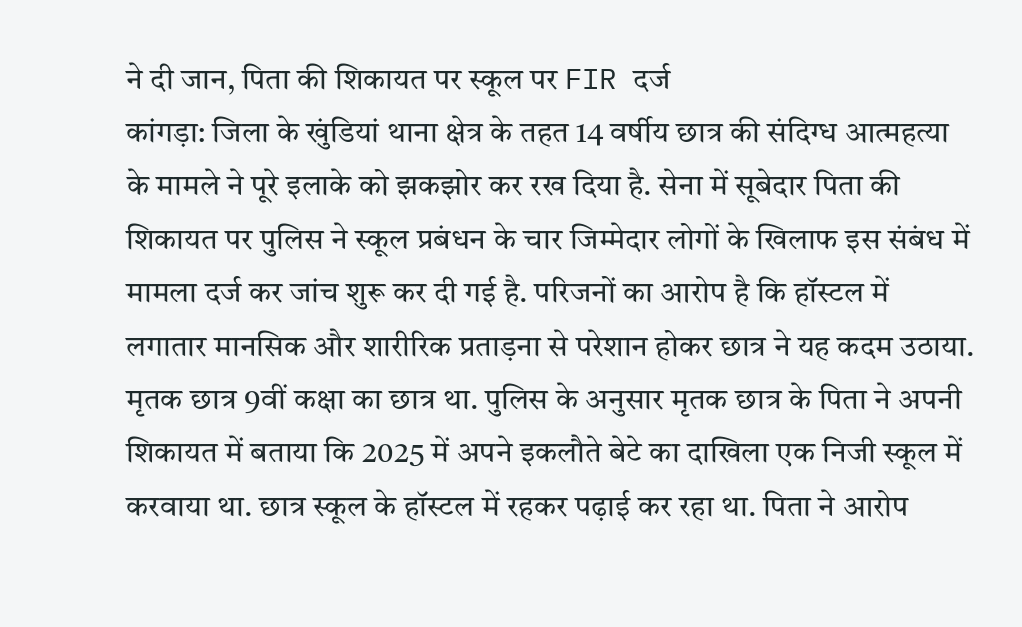ने दी जान, पिता की शिकायत पर स्कूल पर FIR दर्ज
कांगड़ा: जिला के खुंडियां थाना क्षेत्र के तहत 14 वर्षीय छात्र की संदिग्ध आत्महत्या के मामले ने पूरे इलाके को झकझोर कर रख दिया है. सेना में सूबेदार पिता की शिकायत पर पुलिस ने स्कूल प्रबंधन के चार जिम्मेदार लोगों के खिलाफ इस संबंध में मामला दर्ज कर जांच शुरू कर दी गई है. परिजनों का आरोप है कि हॉस्टल में लगातार मानसिक और शारीरिक प्रताड़ना से परेशान होकर छात्र ने यह कदम उठाया.
मृतक छात्र 9वीं कक्षा का छात्र था. पुलिस के अनुसार मृतक छात्र के पिता ने अपनी शिकायत में बताया कि 2025 में अपने इकलौते बेटे का दाखिला एक निजी स्कूल में करवाया था. छात्र स्कूल के हॉस्टल में रहकर पढ़ाई कर रहा था. पिता ने आरोप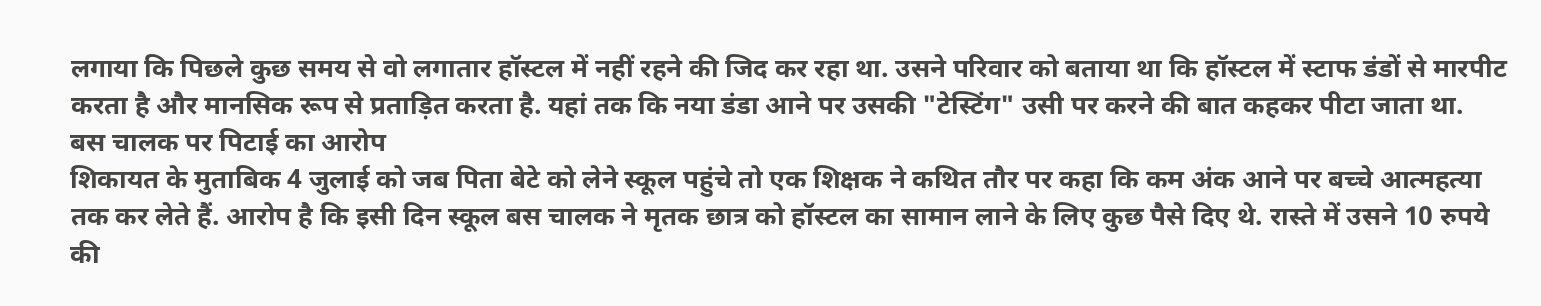लगाया कि पिछले कुछ समय से वो लगातार हॉस्टल में नहीं रहने की जिद कर रहा था. उसने परिवार को बताया था कि हॉस्टल में स्टाफ डंडों से मारपीट करता है और मानसिक रूप से प्रताड़ित करता है. यहां तक कि नया डंडा आने पर उसकी "टेस्टिंग" उसी पर करने की बात कहकर पीटा जाता था.
बस चालक पर पिटाई का आरोप
शिकायत के मुताबिक 4 जुलाई को जब पिता बेटे को लेने स्कूल पहुंचे तो एक शिक्षक ने कथित तौर पर कहा कि कम अंक आने पर बच्चे आत्महत्या तक कर लेते हैं. आरोप है कि इसी दिन स्कूल बस चालक ने मृतक छात्र को हॉस्टल का सामान लाने के लिए कुछ पैसे दिए थे. रास्ते में उसने 10 रुपये की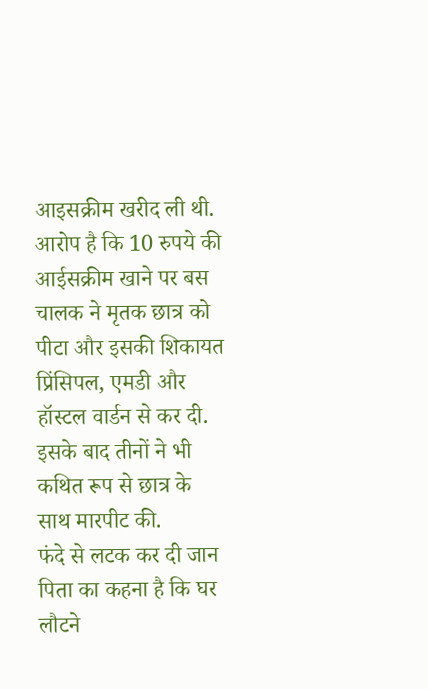आइसक्रीम खरीद ली थी. आरोप है कि 10 रुपये की आईसक्रीम खाने पर बस चालक ने मृतक छात्र को पीटा और इसकी शिकायत प्रिंसिपल, एमडी और हॉस्टल वार्डन से कर दी. इसके बाद तीनों ने भी कथित रूप से छात्र के साथ मारपीट की.
फंदे से लटक कर दी जान
पिता का कहना है कि घर लौटने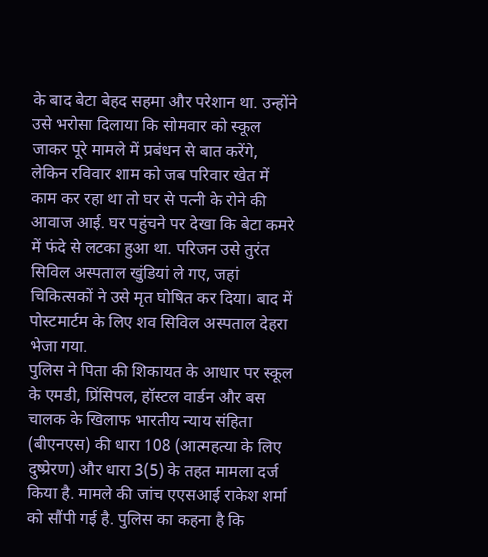के बाद बेटा बेहद सहमा और परेशान था. उन्होंने उसे भरोसा दिलाया कि सोमवार को स्कूल जाकर पूरे मामले में प्रबंधन से बात करेंगे, लेकिन रविवार शाम को जब परिवार खेत में काम कर रहा था तो घर से पत्नी के रोने की आवाज आई. घर पहुंचने पर देखा कि बेटा कमरे में फंदे से लटका हुआ था. परिजन उसे तुरंत सिविल अस्पताल खुंडियां ले गए, जहां चिकित्सकों ने उसे मृत घोषित कर दिया। बाद में पोस्टमार्टम के लिए शव सिविल अस्पताल देहरा भेजा गया.
पुलिस ने पिता की शिकायत के आधार पर स्कूल के एमडी, प्रिंसिपल, हॉस्टल वार्डन और बस चालक के खिलाफ भारतीय न्याय संहिता (बीएनएस) की धारा 108 (आत्महत्या के लिए दुष्प्रेरण) और धारा 3(5) के तहत मामला दर्ज किया है. मामले की जांच एएसआई राकेश शर्मा को सौंपी गई है. पुलिस का कहना है कि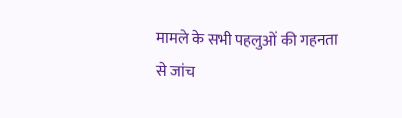मामले के सभी पहलुओं की गहनता से जांच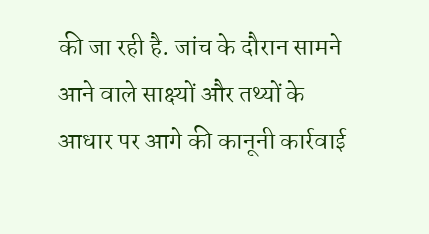की जा रही है. जांच के दौरान सामने आने वाले साक्ष्यों और तथ्यों के आधार पर आगे की कानूनी कार्रवाई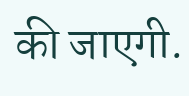की जाएगी.